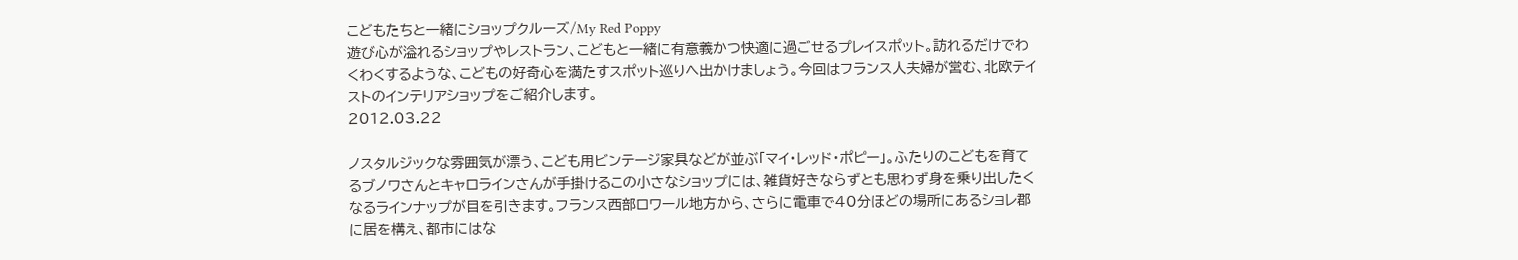こどもたちと一緒にショップクルーズ/My Red Poppy
遊び心が溢れるショップやレストラン、こどもと一緒に有意義かつ快適に過ごせるプレイスポット。訪れるだけでわくわくするような、こどもの好奇心を満たすスポット巡りへ出かけましょう。今回はフランス人夫婦が営む、北欧テイストのインテリアショップをご紹介します。
2012.03.22

ノスタルジックな雰囲気が漂う、こども用ビンテージ家具などが並ぶ「マイ・レッド・ポピー」。ふたりのこどもを育てるブノワさんとキャロラインさんが手掛けるこの小さなショップには、雑貨好きならずとも思わず身を乗り出したくなるラインナップが目を引きます。フランス西部ロワール地方から、さらに電車で40分ほどの場所にあるショレ郡に居を構え、都市にはな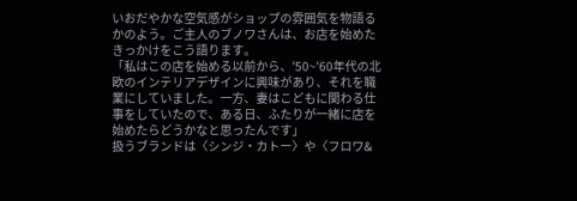いおだやかな空気感がショップの雰囲気を物語るかのよう。ご主人のブノワさんは、お店を始めたきっかけをこう語ります。
「私はこの店を始める以前から、'50~'60年代の北欧のインテリアデザインに興味があり、それを職業にしていました。一方、妻はこどもに関わる仕事をしていたので、ある日、ふたりが一緒に店を始めたらどうかなと思ったんです」
扱うブランドは〈シンジ・カトー〉や〈フロワ&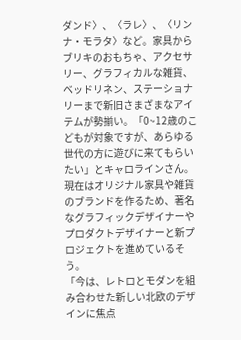ダンド〉、〈ラレ〉、〈リンナ・モラタ〉など。家具からブリキのおもちゃ、アクセサリー、グラフィカルな雑貨、ベッドリネン、ステーショナリーまで新旧さまざまなアイテムが勢揃い。「0~12歳のこどもが対象ですが、あらゆる世代の方に遊びに来てもらいたい」とキャロラインさん。現在はオリジナル家具や雑貨のブランドを作るため、著名なグラフィックデザイナーやプロダクトデザイナーと新プロジェクトを進めているそう。
「今は、レトロとモダンを組み合わせた新しい北欧のデザインに焦点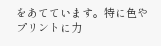をあてています。特に色やプリントに力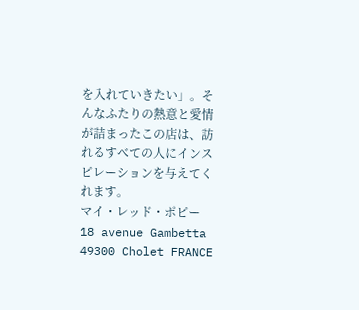を入れていきたい」。そんなふたりの熱意と愛情が詰まったこの店は、訪れるすべての人にインスピレーションを与えてくれます。
マイ・レッド・ポピー
18 avenue Gambetta 49300 Cholet FRANCE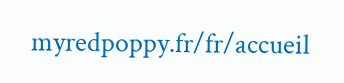myredpoppy.fr/fr/accueil